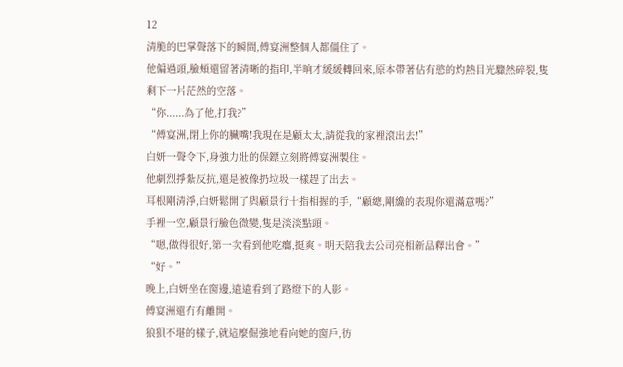12
清脆的巴掌聲落下的瞬間,傅宴洲整個人都僵住了。
他偏過頭,臉頰還留著清晰的指印,半晌才緩緩轉回來,原本帶著佔有慾的灼熱目光驟然碎裂,隻剩下一片茫然的空落。
“你......為了他,打我?”
“傅宴洲,閉上你的臟嘴!我現在是顧太太,請從我的家裡滾出去!”
白妍一聲令下,身強力壯的保鏢立刻將傅宴洲製住。
他劇烈掙紮反抗,還是被像扔垃圾一樣趕了出去。
耳根剛清淨,白妍鬆開了與顧景行十指相握的手,“顧總,剛纔的表現你還滿意嗎?”
手裡一空,顧景行臉色微變,隻是淡淡點頭。
“嗯,做得很好,第一次看到他吃癟,挺爽。明天陪我去公司亮相新品釋出會。”
“好。”
晚上,白妍坐在窗邊,遠遠看到了路燈下的人影。
傅宴洲還冇有離開。
狼狽不堪的樣子,就這麼倔強地看向她的窗戶,彷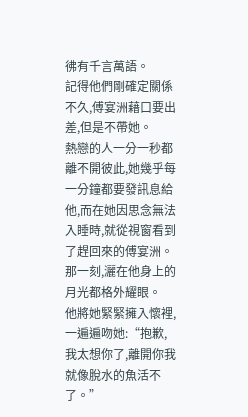彿有千言萬語。
記得他們剛確定關係不久,傅宴洲藉口要出差,但是不帶她。
熱戀的人一分一秒都離不開彼此,她幾乎每一分鐘都要發訊息給他,而在她因思念無法入睡時,就從視窗看到了趕回來的傅宴洲。
那一刻,灑在他身上的月光都格外耀眼。
他將她緊緊擁入懷裡,一遍遍吻她:“抱歉,我太想你了,離開你我就像脫水的魚活不了。”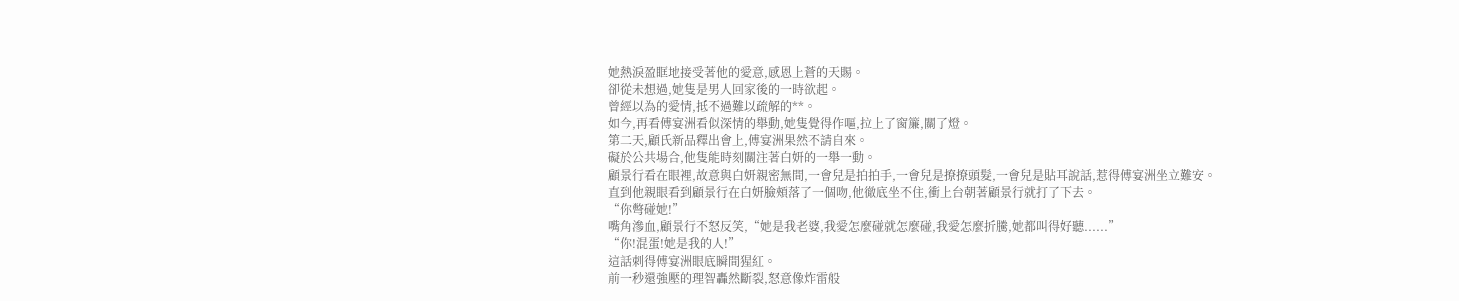她熱淚盈眶地接受著他的愛意,感恩上蒼的天賜。
卻從未想過,她隻是男人回家後的一時欲起。
曾經以為的愛情,抵不過難以疏解的**。
如今,再看傅宴洲看似深情的舉動,她隻覺得作嘔,拉上了窗簾,關了燈。
第二天,顧氏新品釋出會上,傅宴洲果然不請自來。
礙於公共場合,他隻能時刻關注著白妍的一舉一動。
顧景行看在眼裡,故意與白妍親密無間,一會兒是拍拍手,一會兒是撩撩頭髮,一會兒是貼耳說話,惹得傅宴洲坐立難安。
直到他親眼看到顧景行在白妍臉頰落了一個吻,他徹底坐不住,衝上台朝著顧景行就打了下去。
“你彆碰她!”
嘴角滲血,顧景行不怒反笑,“她是我老婆,我愛怎麼碰就怎麼碰,我愛怎麼折騰,她都叫得好聽......”
“你!混蛋!她是我的人!”
這話刺得傅宴洲眼底瞬間猩紅。
前一秒還強壓的理智轟然斷裂,怒意像炸雷般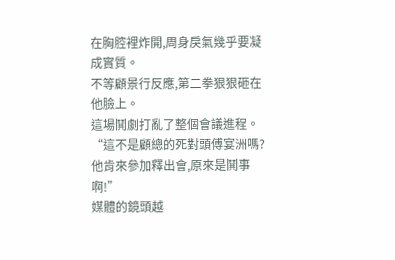在胸腔裡炸開,周身戾氣幾乎要凝成實質。
不等顧景行反應,第二拳狠狠砸在他臉上。
這場鬨劇打亂了整個會議進程。
“這不是顧總的死對頭傅宴洲嗎?他肯來參加釋出會,原來是鬨事啊!”
媒體的鏡頭越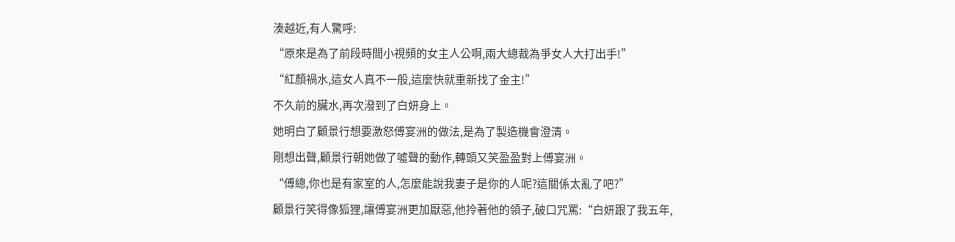湊越近,有人驚呼:
“原來是為了前段時間小視頻的女主人公啊,兩大總裁為爭女人大打出手!”
“紅顏禍水,這女人真不一般,這麼快就重新找了金主!”
不久前的臟水,再次潑到了白妍身上。
她明白了顧景行想要激怒傅宴洲的做法,是為了製造機會澄清。
剛想出聲,顧景行朝她做了噓聲的動作,轉頭又笑盈盈對上傅宴洲。
“傅總,你也是有家室的人,怎麼能說我妻子是你的人呢?這關係太亂了吧?”
顧景行笑得像狐狸,讓傅宴洲更加厭惡,他拎著他的領子,破口咒罵:“白妍跟了我五年,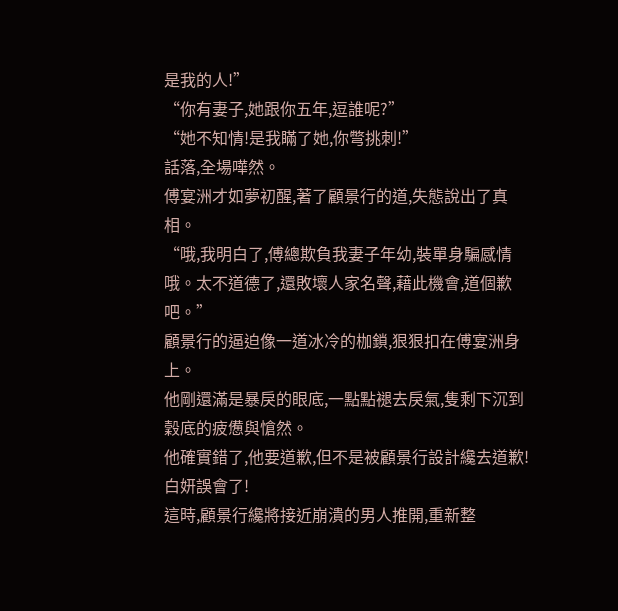是我的人!”
“你有妻子,她跟你五年,逗誰呢?”
“她不知情!是我瞞了她,你彆挑刺!”
話落,全場嘩然。
傅宴洲才如夢初醒,著了顧景行的道,失態說出了真相。
“哦,我明白了,傅總欺負我妻子年幼,裝單身騙感情哦。太不道德了,還敗壞人家名聲,藉此機會,道個歉吧。”
顧景行的逼迫像一道冰冷的枷鎖,狠狠扣在傅宴洲身上。
他剛還滿是暴戾的眼底,一點點褪去戾氣,隻剩下沉到穀底的疲憊與愴然。
他確實錯了,他要道歉,但不是被顧景行設計纔去道歉!
白妍誤會了!
這時,顧景行纔將接近崩潰的男人推開,重新整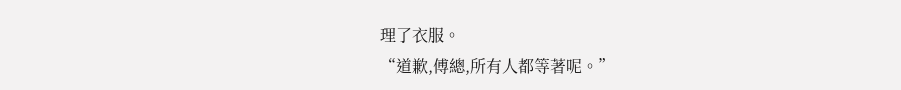理了衣服。
“道歉,傅總,所有人都等著呢。”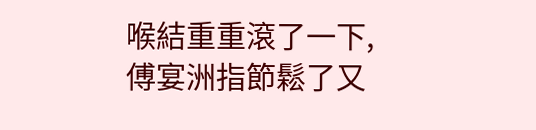喉結重重滾了一下,傅宴洲指節鬆了又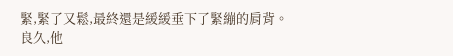緊,緊了又鬆,最終還是緩緩垂下了緊繃的肩背。
良久,他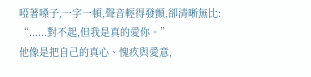啞著嗓子,一字一頓,聲音輕得發顫,卻清晰無比:
“......對不起,但我是真的愛你。”
他像是把自己的真心、愧疚與愛意,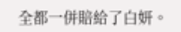全都一併賠給了白妍。